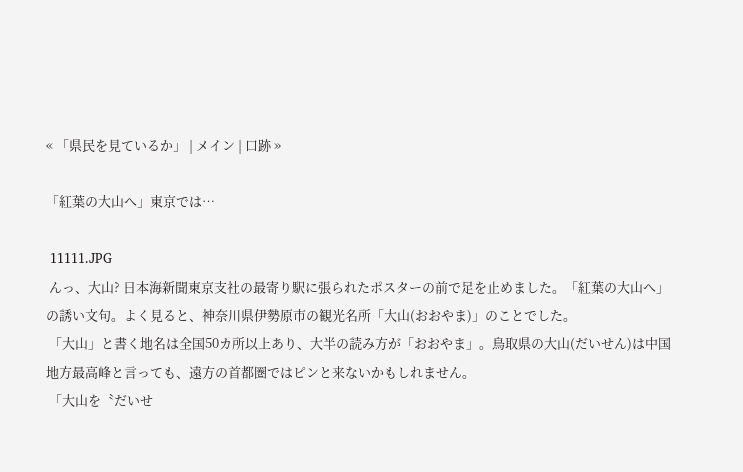« 「県民を見ているか」 | メイン | 口跡 »

「紅葉の大山へ」東京では…

 11111.JPG
 んっ、大山? 日本海新聞東京支社の最寄り駅に張られたポスターの前で足を止めました。「紅葉の大山へ」の誘い文句。よく見ると、神奈川県伊勢原市の観光名所「大山(おおやま)」のことでした。
 「大山」と書く地名は全国50カ所以上あり、大半の読み方が「おおやま」。鳥取県の大山(だいせん)は中国地方最高峰と言っても、遠方の首都圏ではピンと来ないかもしれません。
 「大山を〝だいせ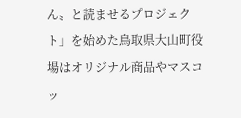ん〟と読ませるプロジェクト」を始めた鳥取県大山町役場はオリジナル商品やマスコッ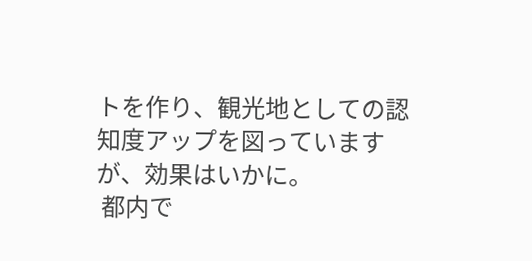トを作り、観光地としての認知度アップを図っていますが、効果はいかに。
 都内で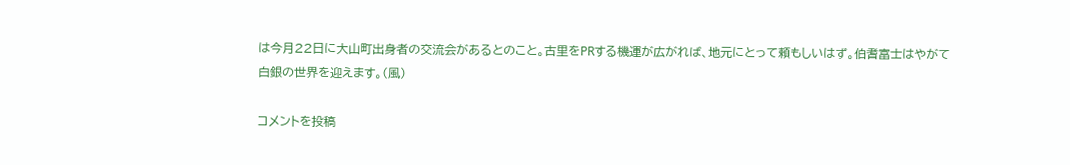は今月22日に大山町出身者の交流会があるとのこと。古里をPRする機運が広がれば、地元にとって頼もしいはず。伯耆富士はやがて白銀の世界を迎えます。(風)

コメントを投稿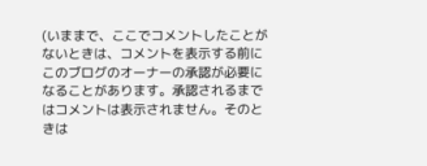(いままで、ここでコメントしたことがないときは、コメントを表示する前にこのブログのオーナーの承認が必要になることがあります。承認されるまではコメントは表示されません。そのときは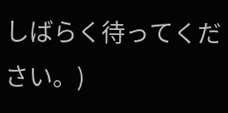しばらく待ってください。)